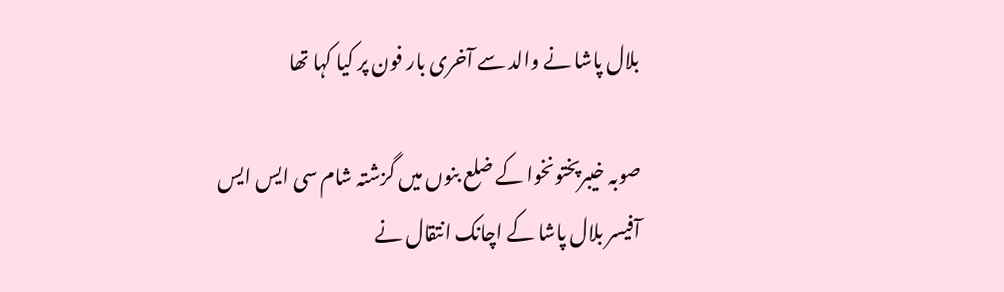بلال پاشا نے والد سے آخری بار فون پر کیا کہا تھا

صوبہ خیبرپختونخوا کے ضلع بنوں میں گزشتہ شام سی ایس ایس آفیسر بلال پاشا کے اچانک انتقال نے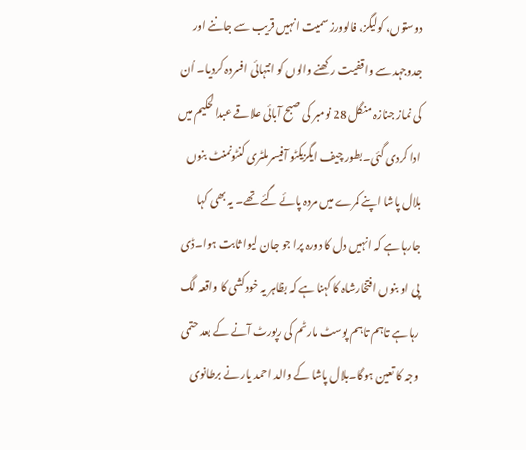دوستوں، کولیگز، فالوورز سمیت انہیں قریب سے جاننے اور جدوجہد سے واقفیت رکھنے والوں کو انتہائی افسردہ کردیا۔ اُن کی نماز جنازہ منگل 28 نومبر کی صبح آبائی علاقے عبدالحکیم میں ادا کردی گئی۔بطور چیف ایگزیکٹو آفیسرملٹری کنٹونمنٹ بنوں بلال پاشا اپنے کمرے میں مردہ پائے گئے تھے۔ یہ بھی کہا جارہا ہے کہ انہیں دل کا دورہ پرا جو جان لیوا ثابت ہوا۔ڈی پی او بنوں افتخارشاہ کا کہنا ہے کہ بظاہر یہ خودکشی کا واقعہ لگ رہا ہے تاہم تاہم پوسٹ مارٹم کی رپورٹ آنے کے بعد حتمی وجہ کا تعین ہوگا۔بلال پاشا کے والد احمد یار نے برطانوی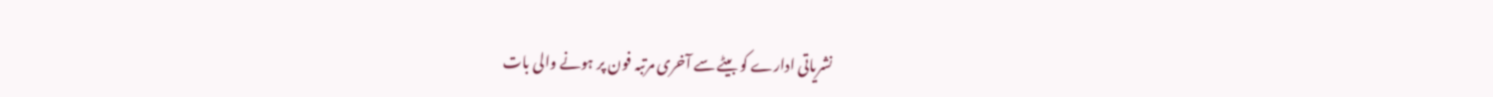نشریاتی ادارے کو بیٹے سے آخری مرتبہ فون پر ہونے والی بات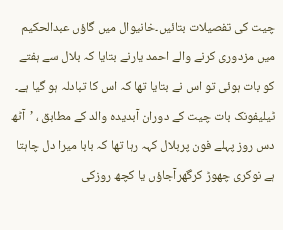چیت کی تفصیلات بتائیں۔خانیوال میں گاؤں عبدالحکیم میں مزدوری کرنے والے احمد یارنے بتایا کہ بلال سے ہفتے کو بات ہوئی تو اس نے بتایا تھا کہ اس کا تبادلہ ہو گیا ہے۔ ٹیلیفونک بات چیت کے دوران آبدیدہ والد کے مطابق ، ’آٹھ دس روز پہلے فون پربلال کہہ رہا تھا کہ بابا میرا دل چاہتا ہے نوکری چھوڑ کرگھرآجاؤں یا کچھ روزکی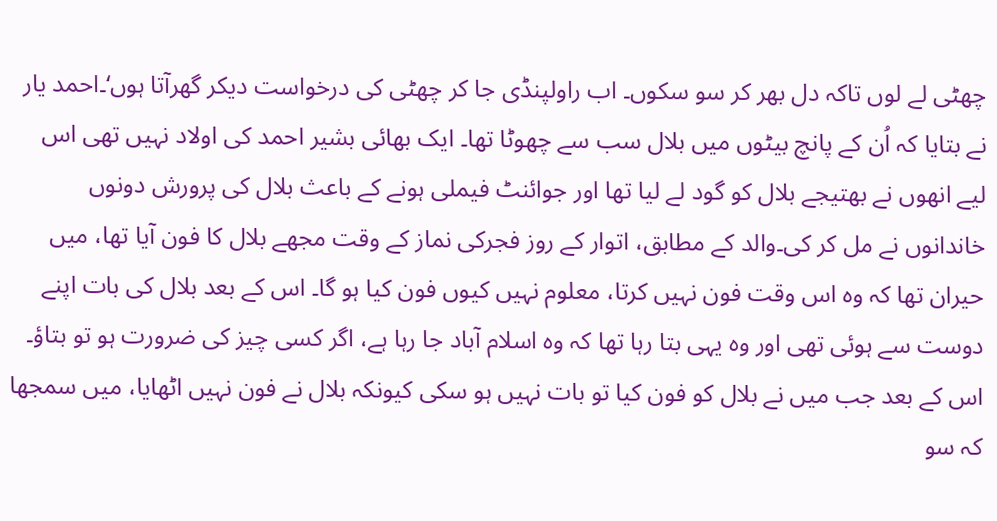چھٹی لے لوں تاکہ دل بھر کر سو سکوں۔ اب راولپنڈی جا کر چھٹی کی درخواست دیکر گھرآتا ہوں‘۔احمد یار نے بتایا کہ اُن کے پانچ بیٹوں میں بلال سب سے چھوٹا تھا۔ ایک بھائی بشیر احمد کی اولاد نہیں تھی اس لیے انھوں نے بھتیجے بلال کو گود لے لیا تھا اور جوائنٹ فیملی ہونے کے باعث بلال کی پرورش دونوں خاندانوں نے مل کر کی۔والد کے مطابق، اتوار کے روز فجرکی نماز کے وقت مجھے بلال کا فون آیا تھا، میں حیران تھا کہ وہ اس وقت فون نہیں کرتا، معلوم نہیں کیوں فون کیا ہو گا۔ اس کے بعد بلال کی بات اپنے دوست سے ہوئی تھی اور وہ یہی بتا رہا تھا کہ وہ اسلام آباد جا رہا ہے، اگر کسی چیز کی ضرورت ہو تو بتاؤ۔ اس کے بعد جب میں نے بلال کو فون کیا تو بات نہیں ہو سکی کیونکہ بلال نے فون نہیں اٹھایا، میں سمجھا کہ سو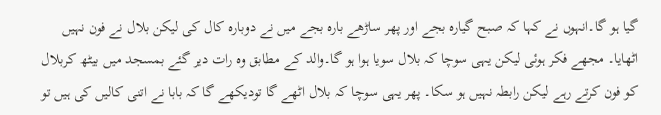گیا ہو گا۔انہوں نے کہا کہ صبح گیارہ بجے اور پھر ساڑھے بارہ بجے میں نے دوبارہ کال کی لیکن بلال نے فون نہیں اٹھایا۔ مجھے فکر ہوئی لیکن یہی سوچا کہ بلال سویا ہوا ہو گا۔والد کے مطابق وہ رات دیر گئے بمسجد میں بیٹھ کربلال کو فون کرتے رہے لیکن رابطہ نہیں ہو سکا۔ پھر یہی سوچا کہ بلال اٹھے گا تودیکھے گا کہ بابا نے اتنی کالیں کی ہیں تو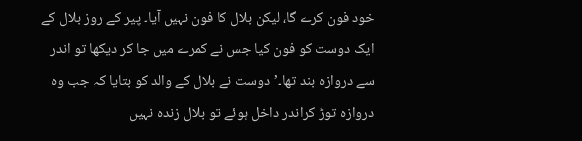خود فون کرے گا، لیکن بلال کا فون نہیں آیا۔ پیر کے روز بلال کے ایک دوست کو فون کیا جس نے کمرے میں جا کر دیکھا تو اندر سے دروازہ بند تھا۔’دوست نے بلال کے والد کو بتایا کہ جب وہ دروازہ توڑ کراندر داخل ہوئے تو بلال زندہ نہیں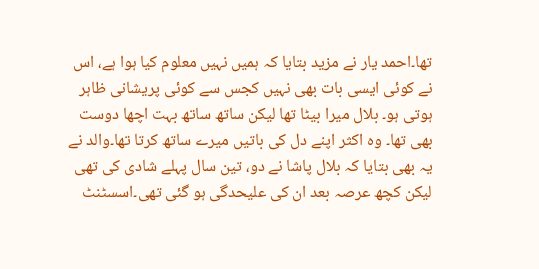تھا۔احمد یار نے مزید بتایا کہ ہمیں نہیں معلوم کیا ہوا ہے، اس نے کوئی ایسی بات بھی نہیں کجس سے کوئی پریشانی ظاہر ہوتی ہو۔ بلال میرا بیٹا تھا لیکن ساتھ ساتھ بہت اچھا دوست بھی تھا۔ وہ اکثر اپنے دل کی باتیں میرے ساتھ کرتا تھا۔والد نے یہ بھی بتایا کہ بلال پاشا نے دو، تین سال پہلے شادی کی تھی لیکن کچھ عرصہ بعد ان کی علیحدگی ہو گئی تھی۔اسسٹنٹ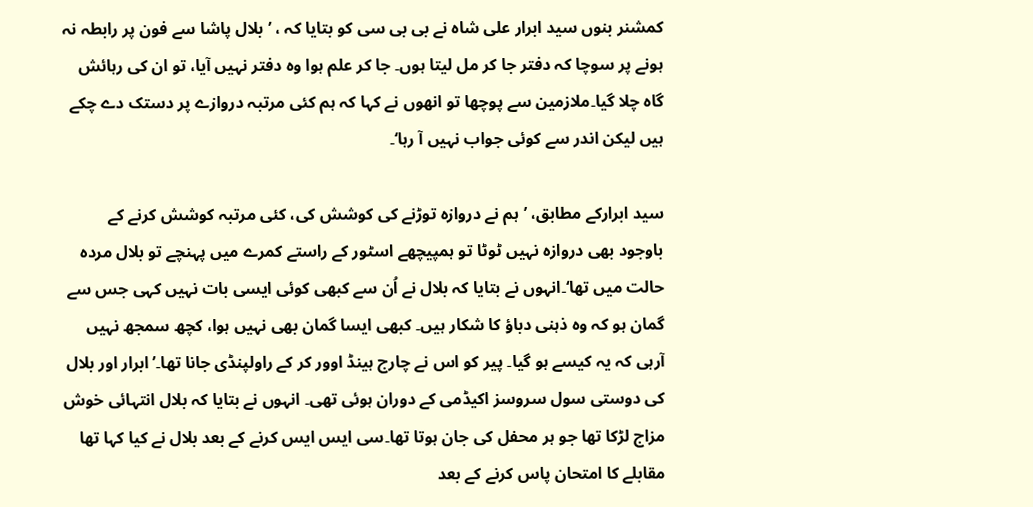کمشنر بنوں سید ابرار علی شاہ نے بی بی سی کو بتایا کہ ، ’بلال پاشا سے فون پر رابطہ نہ ہونے پر سوچا کہ دفتر جا کر مل لیتا ہوں۔ جا کر علم ہوا وہ دفتر نہیں آیا، تو ان کی رہائش گاہ چلا گیا۔ملازمین سے پوچھا تو انھوں نے کہا کہ ہم کئی مرتبہ دروازے پر دستک دے چکے ہیں لیکن اندر سے کوئی جواب نہیں آ رہا‘۔

سید ابرارکے مطابق، ’ہم نے دروازہ توڑنے کی کوشش کی، کئی مرتبہ کوشش کرنے کے باوجود بھی دروازہ نہیں ٹوٹا تو ہمپیچھے اسٹور کے راستے کمرے میں پہنچے تو بلال مردہ حالت میں تھا‘۔انہوں نے بتایا کہ بلال نے اُن سے کبھی کوئی ایسی بات نہیں کہی جس سے گمان ہو کہ وہ ذہنی دباؤ کا شکار ہیں۔ کبھی ایسا گمان بھی نہیں ہوا، کچھ سمجھ نہیں آرہی کہ یہ کیسے ہو گیا۔ پیر کو اس نے چارج ہینڈ اوور کر کے راولپنڈی جانا تھا۔’ابرار اور بلال کی دوستی سول سروسز اکیڈمی کے دوران ہوئی تھی۔ انہوں نے بتایا کہ بلال انتہائی خوش مزاج لڑکا تھا جو ہر محفل کی جان ہوتا تھا۔سی ایس ایس کرنے کے بعد بلال نے کیا کہا تھا مقابلے کا امتحان پاس کرنے کے بعد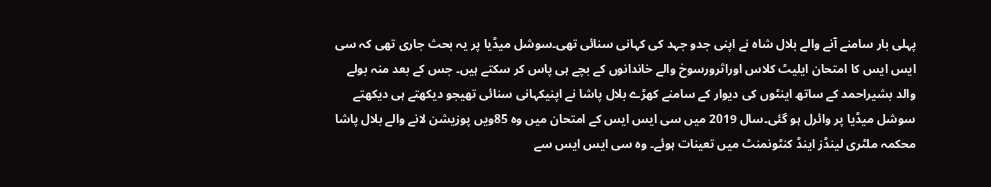پہلی بار سامنے آنے والے بلال شاہ نے اپنی جدو جہد کی کہانی سنائی تھی۔سوشل میڈیا پر یہ بحث جاری تھی کہ سی ایس ایس کا امتحان ایلیٹ کلاس اوراثرورسوخ والے خاندانوں کے بچے ہی پاس کر سکتے ہیں۔ جس کے بعد منہ بولے والد بشیراحمد کے ساتھ اینٹوں کی دیوار کے سامنے کھڑے بلال پاشا نے اپنیکہانی سنائی تھیجو دیکھتے ہی دیکھتے سوشل میڈیا پر وائرل ہو گئی۔سال 2019 میں سی ایس ایس کے امتحان میں وہ 85ویں پوزیشن لانے والے بلال پاشا محکمہ ملٹری لینڈز اینڈ کنٹونمنٹ میں تعینات ہوئے۔ وہ سی ایس ایس سے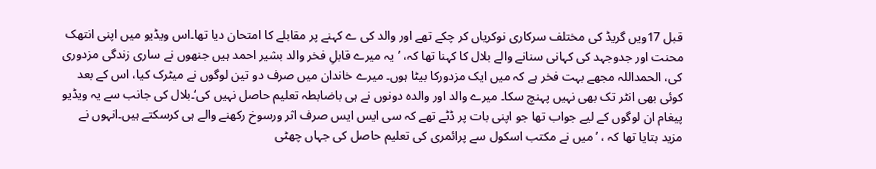قبل 17ویں گریڈ کی مختلف سرکاری نوکریاں کر چکے تھے اور والد کی ے کہنے پر مقابلے کا امتحان دیا تھا۔اس ویڈیو میں اپنی انتھک محنت اور جدوجہد کی کہانی سنانے والے بلال کا کہنا تھا کہ، ’یہ میرے قابلِ فخر والد بشیر احمد ہیں جنھوں نے ساری زندگی مزدوری کی، الحمداللہ مجھے بہت فخر ہے کہ میں ایک مزدورکا بیٹا ہوں۔ میرے خاندان میں صرف دو تین لوگوں نے میٹرک کیا، اس کے بعد کوئی بھی انٹر تک بھی نہیں پہنچ سکا۔ میرے والد اور والدہ دونوں نے ہی باضابطہ تعلیم حاصل نہیں کی‘۔بلال کی جانب سے یہ ویڈیو پیغام ان لوگوں کے لیے جواب تھا جو اپنی بات پر ڈٹے تھے کہ سی ایس ایس صرف اثر ورسوخ رکھنے والے ہی کرسکتے ہیں۔انہوں نے مزید بتایا تھا کہ ، ’میں نے مکتب اسکول سے پرائمری کی تعلیم حاصل کی جہاں چھٹی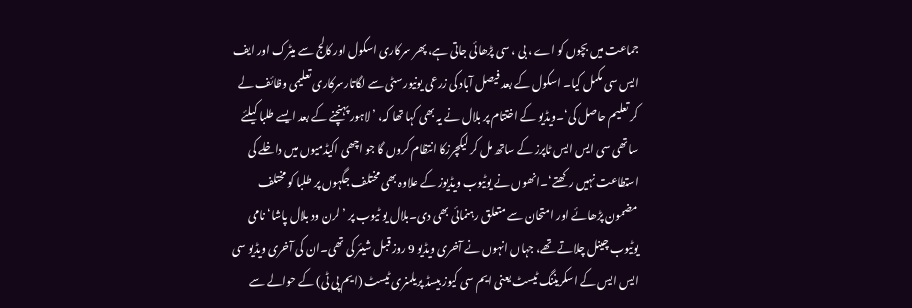جماعت میں بچوں کو اے ، بی ، سی پڑھائی جاتی ہے، پھر سرکاری اسکول اور کالج سے میٹرک اور ایف ایس سی مکمل کیا۔ اسکول کے بعد فیصل آباد کی زرعی یونیورسٹی سے لگاتارسرکاری تعلیمی وظائف لے کر تعلیم حاصل کی‘۔ویڈیو کے اختتام پر بلال نے یہ بھی کہا تھا کہ، ’لاہور پہنچنے کے بعد ایسے طلبا کیلئے ساتھی سی ایس ایس ٹاپرز کے ساتھ مل کر لیکچرزکا انتظام کروں گا جو اچھی اکیڈمیوں میں داخلے کی استطاعت نہیں رکھتے‘۔انھوں نے یوٹیوب ویڈیوز کے علاوہ بھی مختلف جگہوں پر طلبا کو مختلف مضمون پڑھائے اور امتحان سے متعلق رہنمائی بھی دی۔بلال یو ٹیوب پر ’لرن ود بلال پاشا‘ نامی یوٹیوب چینل چلاتے تھے، جہاں انہوں نے آخری ویڈیو 9 روز قبل شیئر کی تھی۔ان کی آخری ویڈیو سی ایس ایس کے اسکریننگ ٹیسٹ یعنی ایم سی کیوز بیسڈ پریلمنری ٹیسٹ (ایم پی ٹی) کے حوالے سے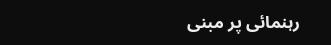رہنمائی پر مبنی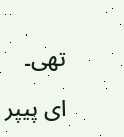تھی۔

ای پیپر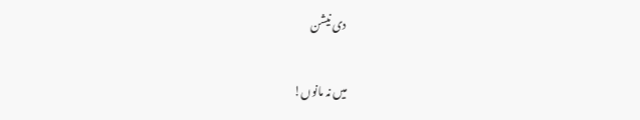دی نیشن

میں نہ مانوں!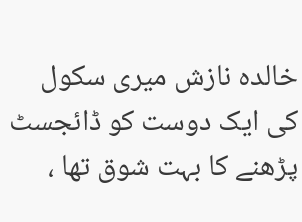خالدہ نازش میری سکول کی ایک دوست کو ڈائجسٹ پڑھنے کا بہت شوق تھا ،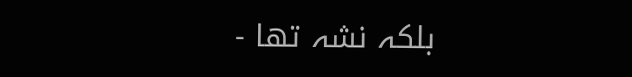بلکہ نشہ تھا -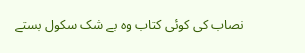نصاب کی کوئی کتاب وہ بے شک سکول بستے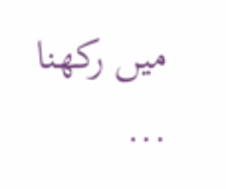میں رکھنا ...